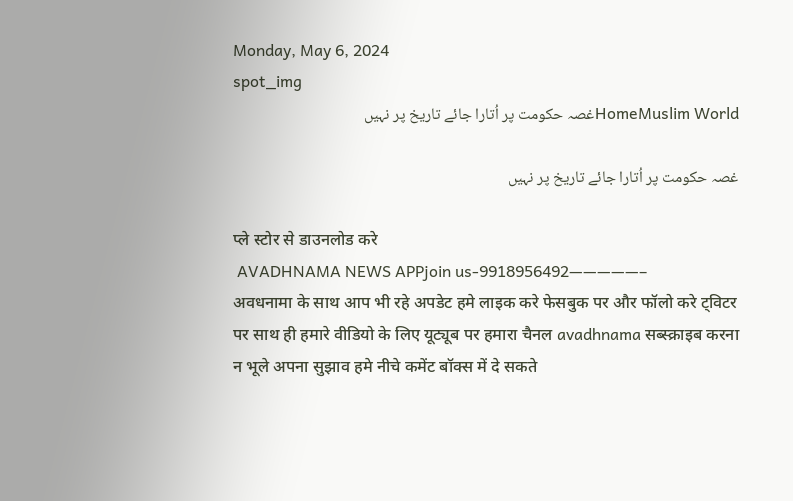Monday, May 6, 2024
spot_img
HomeMuslim Worldغصہ حکومت پر اُتارا جائے تاریخ پر نہیں

غصہ حکومت پر اُتارا جائے تاریخ پر نہیں

प्ले स्टोर से डाउनलोड करे
 AVADHNAMA NEWS APPjoin us-9918956492—————–
अवधनामा के साथ आप भी रहे अपडेट हमे लाइक करे फेसबुक पर और फॉलो करे ट्विटर पर साथ ही हमारे वीडियो के लिए यूट्यूब पर हमारा चैनल avadhnama सब्स्क्राइब करना न भूले अपना सुझाव हमे नीचे कमेंट बॉक्स में दे सकते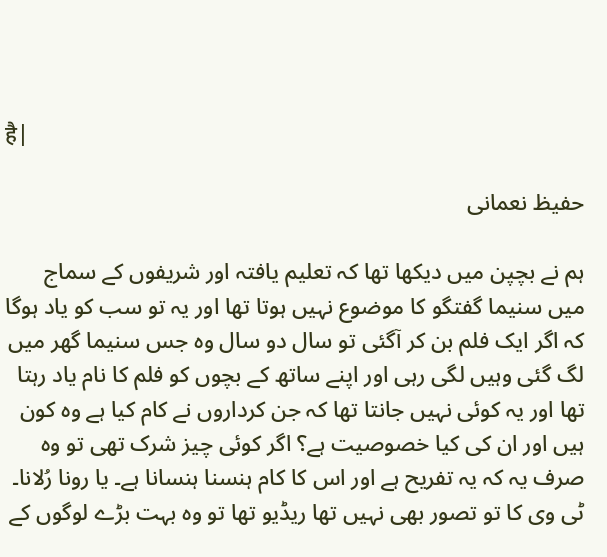है|

حفیظ نعمانی

ہم نے بچپن میں دیکھا تھا کہ تعلیم یافتہ اور شریفوں کے سماج میں سنیما گفتگو کا موضوع نہیں ہوتا تھا اور یہ تو سب کو یاد ہوگا کہ اگر ایک فلم بن کر آگئی تو سال دو سال وہ جس سنیما گھر میں لگ گئی وہیں لگی رہی اور اپنے ساتھ کے بچوں کو فلم کا نام یاد رہتا تھا اور یہ کوئی نہیں جانتا تھا کہ جن کرداروں نے کام کیا ہے وہ کون ہیں اور ان کی کیا خصوصیت ہے؟ اگر کوئی چیز شرک تھی تو وہ صرف یہ کہ یہ تفریح ہے اور اس کا کام ہنسنا ہنسانا ہے۔ یا رونا رُلانا۔
ٹی وی کا تو تصور بھی نہیں تھا ریڈیو تھا تو وہ بہت بڑے لوگوں کے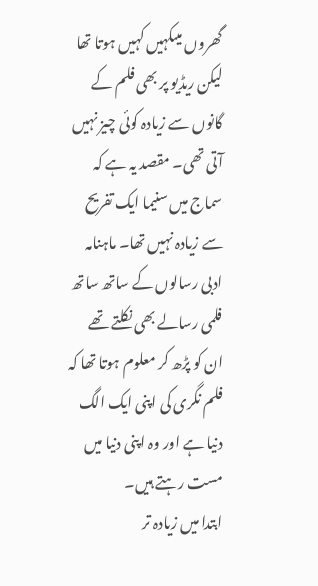گھروں میںکہیں کہیں ہوتا تھا لیکن ریڈیو پر بھی فلم کے گانوں سے زیادہ کوئی چیز نہیں آتی تھی۔ مقصد یہ ہے کہ سماج میں سنیما ایک تفریح سے زیادہ نہیں تھا۔ ماہنامہ ادبی رسالوں کے ساتھ ساتھ فلمی رسالے بھی نکلتے تھے ان کو پڑھ کر معلوم ہوتا تھا کہ فلم نگری کی اپنی ایک الگ دنیا ہے اور وہ اپنی دنیا میں مست رہتے ہیں۔
ابتدا میں زیادہ تر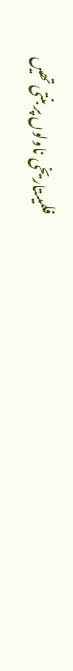فلمیںتاریخی ناولوں پر بنتی تھیں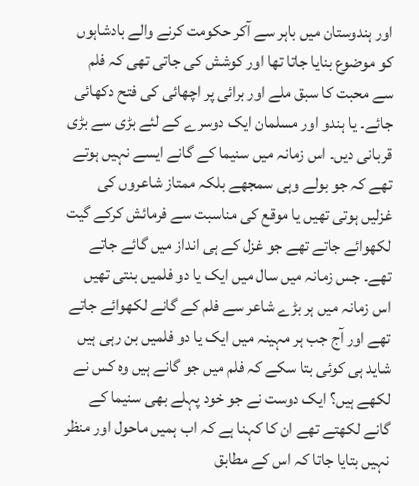اور ہندوستان میں باہر سے آکر حکومت کرنے والے بادشاہوں کو موضوع بنایا جاتا تھا اور کوشش کی جاتی تھی کہ فلم سے محبت کا سبق ملے اور برائی پر اچھائی کی فتح دکھائی جائے۔ یا ہندو اور مسلمان ایک دوسرے کے لئے بڑی سے بڑی قربانی دیں۔ اس زمانہ میں سنیما کے گانے ایسے نہیں ہوتے تھے کہ جو بولے وہی سمجھے بلکہ ممتاز شاعروں کی غزلیں ہوتی تھیں یا موقع کی مناسبت سے فرمائش کرکے گیت لکھوائے جاتے تھے جو غزل کے ہی انداز میں گائے جاتے تھے۔ جس زمانہ میں سال میں ایک یا دو فلمیں بنتی تھیں اس زمانہ میں ہر بڑے شاعر سے فلم کے گانے لکھوائے جاتے تھے اور آج جب ہر مہینہ میں ایک یا دو فلمیں بن رہی ہیں شاید ہی کوئی بتا سکے کہ فلم میں جو گانے ہیں وہ کس نے لکھے ہیں؟ ایک دوست نے جو خود پہلے بھی سنیما کے گانے لکھتے تھے ان کا کہنا ہے کہ اب ہمیں ماحول اور منظر نہیں بتایا جاتا کہ اس کے مطابق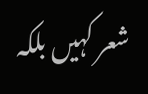شعر کہیں بلکہ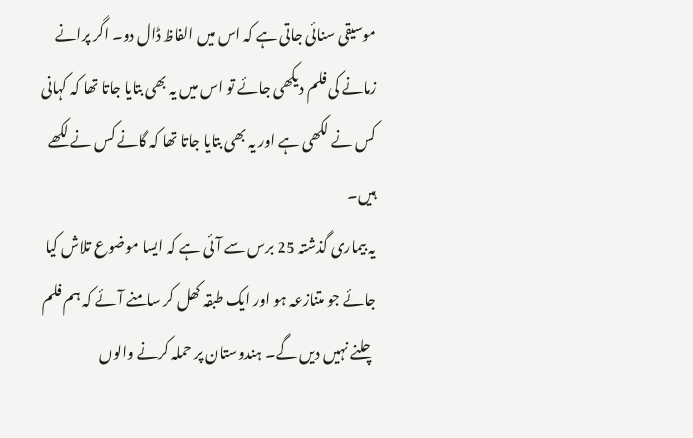موسیقی سنائی جاتی ہے کہ اس میں الفاظ ڈال دو۔ اگر پرانے زمانے کی فلم دیکھی جائے تو اس میں یہ بھی بتایا جاتا تھا کہ کہانی کس نے لکھی ہے اور یہ بھی بتایا جاتا تھا کہ گانے کس نے لکھے ہیں۔
یہ بیماری گذشتہ 25 برس سے آئی ہے کہ ایسا موضوع تلاش کیا جائے جو متنازعہ ہو اور ایک طبقہ کھل کر سامنے آئے کہ ہم فلم چلنے نہیں دیں گے۔ ہندوستان پر حملہ کرنے والوں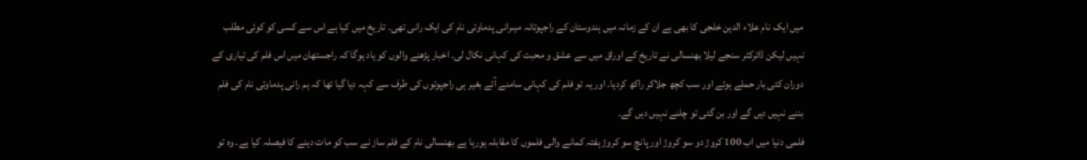میں ایک نام علاء الدین خلجی کا بھی ہے ان کے زمانہ میں ہندوستان کے راجپوتانہ میںرانی پدماوتی نام کی ایک رانی تھی۔ تاریخ میں کیا ہے اس سے کسی کو کوئی مطلب نہیں لیکن ڈائرکٹر سنجے لیلا بھنسالی نے تاریخ کے اوراق میں سے عشق و محبت کی کہانی نکال لی۔ اخبار پڑھنے والوں کو یاد ہوگا کہ راجستھان میں اس فلم کی تیاری کے دوران کئی بار حملے ہوئے اور سب کچھ جلاکر راکھ کردیا۔ اور یہ تو فلم کی کہانی سامنے آئے بغیر ہی راجپوتوں کی طرف سے کہہ دیا گیا تھا کہ ہم رانی پدماوتی نام کی فلم بننے نہیں دیں گے اور بن گئی تو چلنے نہیں دیں گے۔
فلمی دنیا میں اب 100 کروڑ دو سو کروڑ اور پانچ سو کروڑ ہفتہ کمانے والی فلموں کا مقابلہ ہورہا ہے بھنسالی نام کے فلم ساز نے سب کو مات دینے کا فیصلہ کیا ہے۔ وہ تو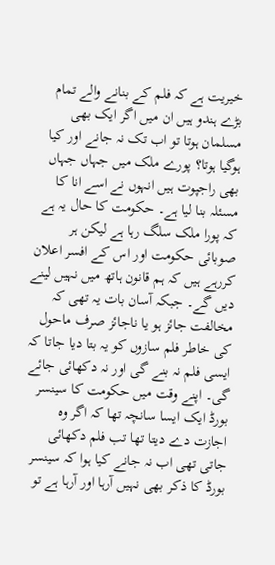خیریت ہے کہ فلم کے بنانے والے تمام بڑے ہندو ہیں ان میں اگر ایک بھی مسلمان ہوتا تو اب تک نہ جانے اور کیا ہوگیا ہوتا؟ پورے ملک میں جہاں جہاں بھی راجپوت ہیں انہوں نے اسے انا کا مسئلہ بنا لیا ہے۔ حکومت کا حال یہ ہے کہ پورا ملک سلگ رہا ہے لیکن ہر صوبائی حکومت اور اس کے افسر اعلان کررہے ہیں کہ ہم قانون ہاتھ میں نہیں لینے دیں گے۔ جبکہ آسان بات یہ تھی کہ مخالفت جائز ہو یا ناجائز صرف ماحول کی خاطر فلم سازوں کو یہ بتا دیا جاتا کہ ایسی فلم نہ بنے گی اور نہ دکھائی جائے گی۔ اپنے وقت میں حکومت کا سینسر بورڈ ایک ایسا سانچہ تھا کہ اگر وہ اجازت دے دیتا تھا تب فلم دکھائی جاتی تھی اب نہ جانے کیا ہوا کہ سینسر بورڈ کا ذکر بھی نہیں آرہا اور آرہا ہے تو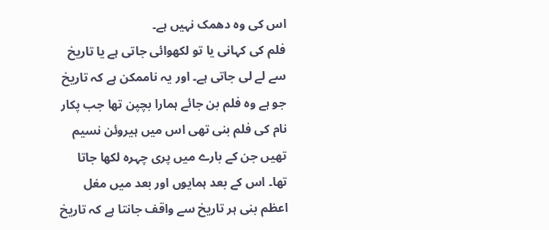اس کی وہ دھمک نہیں ہے۔
فلم کی کہانی یا تو لکھوائی جاتی ہے یا تاریخ سے لے لی جاتی ہے۔ اور یہ ناممکن ہے کہ تاریخ جو ہے وہ فلم بن جائے ہمارا بچپن تھا جب پکار نام کی فلم بنی تھی اس میں ہیروئن نسیم تھیں جن کے بارے میں پری چہرہ لکھا جاتا تھا۔ اس کے بعد ہمایوں اور بعد میں مغل اعظم بنی ہر تاریخ سے واقف جانتا ہے کہ تاریخ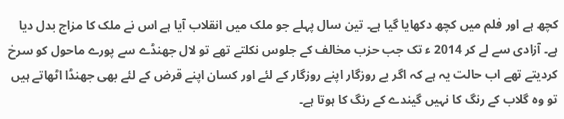کچھ ہے اور فلم میں کچھ دکھایا گیا ہے۔ تین سال پہلے جو ملک میں انقلاب آیا ہے اس نے ملک کا مزاج بدل دیا ہے۔ آزادی سے لے کر 2014 ء تک جب حزب مخالف کے جلوس نکلتے تھے تو لال جھنڈے سے پورے ماحول کو سرخ کردیتے تھے اب حالت یہ ہے کہ اگر بے روزگار اپنے روزگار کے لئے اور کسان اپنے قرض کے لئے بھی جھنڈا اٹھاتے ہیں تو وہ گلاب کے رنگ کا نہیں گیندے کے رنگ کا ہوتا ہے۔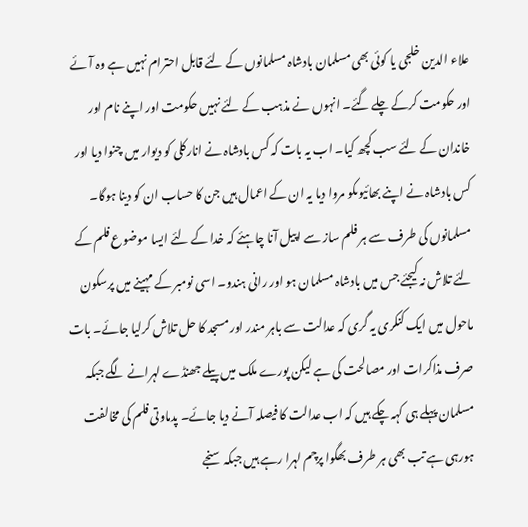علاء الدین خلجی یا کوئی بھی مسلمان بادشاہ مسلمانوں کے لئے قابل احترام نہیں ہے وہ آئے اور حکومت کرکے چلے گئے۔ انہوں نے مذہب کے لئے نہیں حکومت اور اپنے نام اور خاندان کے لئے سب کچھ کیا۔ اب یہ بات کہ کس بادشاہ نے انارکلی کو دیوار میں چنوا دیا اور کس بادشاہ نے اپنے بھائیوںکو مروا دیا یہ ان کے اعمال ہیں جن کا حساب ان کو دینا ہوگا۔ مسلمانوں کی طرف سے ہر فلم ساز سے اپیل آنا چاہئے کہ خدا کے لئے ایسا موضوع فلم کے لئے تلاش نہ کیجئے جس میں بادشاہ مسلمان ہو اور رانی ہندو۔ اسی نومبر کے مہینے میں پرسکون ماحول میں ایک کنکری یہ گری کہ عدالت سے باہر مندر اور مسجد کا حل تلاش کرلیا جائے۔ بات صرف مذاکرات اور مصالحت کی ہے لیکن پورے ملک میں پیلے جھنڈے لہرانے لگے جبکہ مسلمان پہلے ہی کہہ چکے ہیں کہ اب عدالت کا فیصلہ آنے دیا جائے۔ پدماوتی فلم کی مخالفت ہورہی ہے تب بھی ہر طرف بھگوا پرچم لہرا رہے ہیں جبکہ سنجے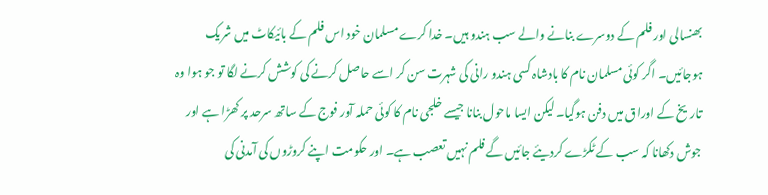بھنسالی اور فلم کے دوسرے بنانے والے سب ہندو ہیں۔ خدا کرے مسلمان خود اس فلم کے بائیکاٹ میں شریک ہوجائیں۔ اگر کوئی مسلمان نام کا بادشاہ کسی ہندو رانی کی شہرت سن کر اسے حاصل کرنے کی کوشش کرنے لگا تو جو ہوا وہ تاریخ کے اوراق میں دفن ہوگیا۔ لیکن ایسا ماحول بنانا جیسے خلجی نام کا کوئی حملہ آور فوج کے ساتھ سرحد پر کھڑا ہے اور جوش دکھانا کہ سب کے ٹکڑے کردیئے جائیں گے فلم نہیں تعصب ہے۔ اور حکومت اپنے کروڑوں کی آمدنی کی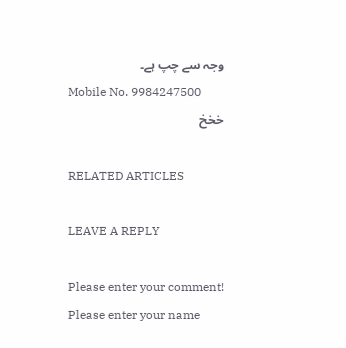وجہ سے چپ ہے۔
Mobile No. 9984247500
خخخ

RELATED ARTICLES

LEAVE A REPLY

Please enter your comment!
Please enter your name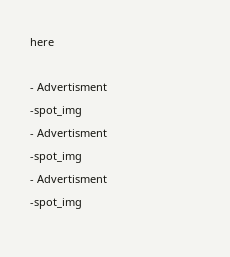here

- Advertisment -spot_img
- Advertisment -spot_img
- Advertisment -spot_img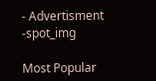- Advertisment -spot_img

Most Popular